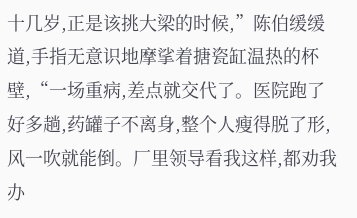十几岁,正是该挑大梁的时候,”陈伯缓缓道,手指无意识地摩挲着搪瓷缸温热的杯壁,“一场重病,差点就交代了。医院跑了好多趟,药罐子不离身,整个人瘦得脱了形,风一吹就能倒。厂里领导看我这样,都劝我办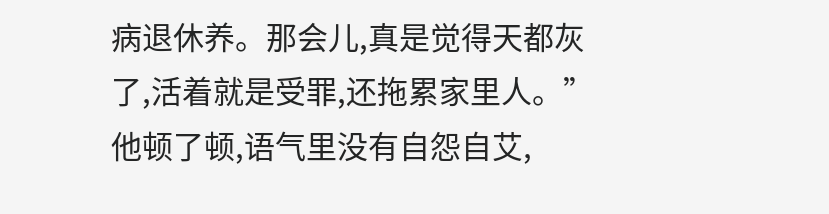病退休养。那会儿,真是觉得天都灰了,活着就是受罪,还拖累家里人。”他顿了顿,语气里没有自怨自艾,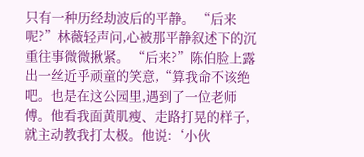只有一种历经劫波后的平静。 “后来呢?”林薇轻声问,心被那平静叙述下的沉重往事微微揪紧。 “后来?”陈伯脸上露出一丝近乎顽童的笑意,“算我命不该绝吧。也是在这公园里,遇到了一位老师傅。他看我面黄肌瘦、走路打晃的样子,就主动教我打太极。他说:‘小伙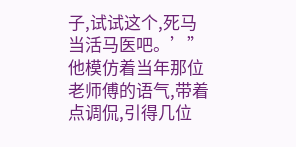子,试试这个,死马当活马医吧。’”他模仿着当年那位老师傅的语气,带着点调侃,引得几位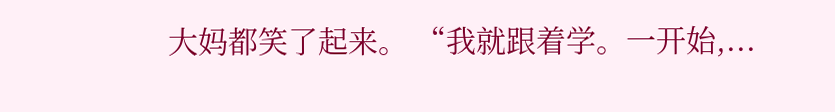大妈都笑了起来。 “我就跟着学。一开始,...